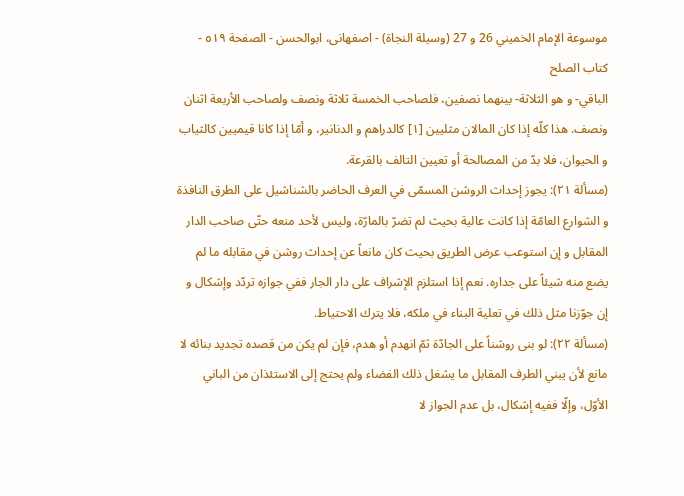موسوعة الإمام الخميني 26 و 27 (وسيلة النجاة) - اصفهانى، ابوالحسن - الصفحة ٥١٩ - كتاب الصلح
الباقي- و هو الثلاثة- بينهما نصفين، فلصاحب الخمسة ثلاثة ونصف ولصاحب الأربعة اثنان ونصف. هذا كلّه إذا كان المالان مثليين [١] كالدراهم و الدنانير، و أمّا إذا كانا قيميين كالثياب و الحيوان، فلا بدّ من المصالحة أو تعيين التالف بالقرعة.
(مسألة ٢١): يجوز إحداث الروشن المسمّى في العرف الحاضر بالشناشيل على الطرق النافذة و الشوارع العامّة إذا كانت عالية بحيث لم تضرّ بالمارّة، وليس لأحد منعه حتّى صاحب الدار المقابل و إن استوعب عرض الطريق بحيث كان مانعاً عن إحداث روشن في مقابله ما لم يضع منه شيئاً على جداره. نعم إذا استلزم الإشراف على دار الجار ففي جوازه تردّد وإشكال و إن جوّزنا مثل ذلك في تعلية البناء في ملكه، فلا يترك الاحتياط.
(مسألة ٢٢): لو بنى روشناً على الجادّة ثمّ انهدم أو هدم، فإن لم يكن من قصده تجديد بنائه لا مانع لأن يبني الطرف المقابل ما يشغل ذلك الفضاء ولم يحتج إلى الاستئذان من الباني الأوّل، وإلّا ففيه إشكال، بل عدم الجواز لا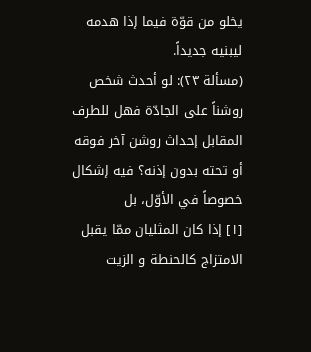يخلو من قوّة فيما إذا هدمه ليبنيه جديداً.
(مسألة ٢٣): لو أحدث شخص روشناً على الجادّة فهل للطرف المقابل إحداث روشن آخر فوقه أو تحته بدون إذنه؟ فيه إشكال خصوصاً في الأوّل، بل
[١] إذا كان المثليان ممّا يقبل الامتزاج كالحنطة و الزيت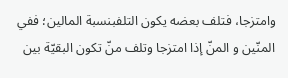وامتزجا، فتلف بعضه يكون التلفبنسبة المالين؛ ففي المنّين و المنّ إذا امتزجا وتلف منّ تكون البقيّة بين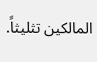المالكين تثليثاً.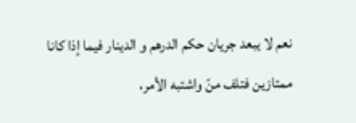نعم لا يبعد جريان حكم الدرهم و الدينار فيما إذا كانا ممتازين فتلف منّ واشتبه الأمر،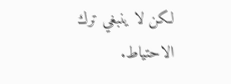لكن لا ينبغي ترك الاحتياط.